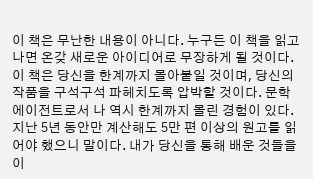이 책은 무난한 내용이 아니다. 누구든 이 책을 읽고 나면 온갖 새로운 아이디어로 무장하게 될 것이다. 이 책은 당신을 한계까지 몰아붙일 것이며, 당신의 작품을 구석구석 파헤치도록 압박할 것이다. 문학 에이전트로서 나 역시 한계까지 몰린 경험이 있다. 지난 5년 동안만 계산해도 5만 편 이상의 원고를 읽어야 했으니 말이다. 내가 당신을 통해 배운 것들을 이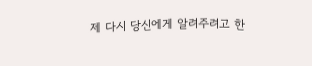제 다시 당신에게 알려주려고 한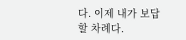다. 이제 내가 보답할 차례다.